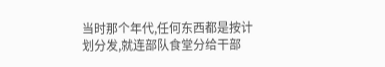当时那个年代,任何东西都是按计划分发,就连部队食堂分给干部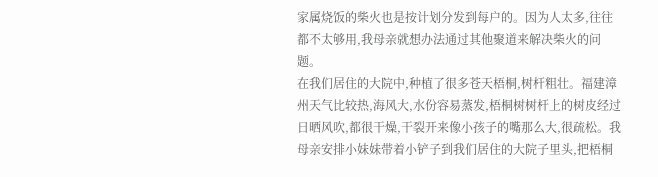家属烧饭的柴火也是按计划分发到每户的。因为人太多,往往都不太够用,我母亲就想办法通过其他聚道来解决柴火的问题。
在我们居住的大院中,种植了很多苍天梧桐,树杆粗壮。福建漳州天气比较热,海风大,水份容易蒸发,梧桐树树杆上的树皮经过日晒风吹,都很干燥,干裂开来像小孩子的嘴那么大,很疏松。我母亲安排小妹妹带着小铲子到我们居住的大院子里头,把梧桐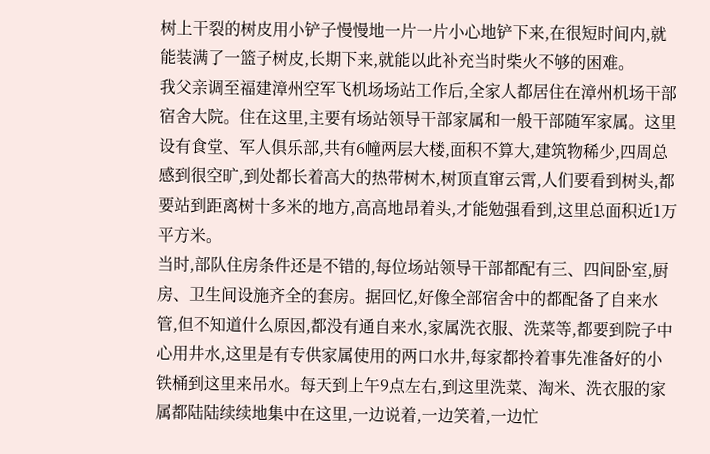树上干裂的树皮用小铲子慢慢地一片一片小心地铲下来,在很短时间内,就能装满了一篮子树皮,长期下来,就能以此补充当时柴火不够的困难。
我父亲调至福建漳州空军飞机场场站工作后,全家人都居住在漳州机场干部宿舍大院。住在这里,主要有场站领导干部家属和一般干部随军家属。这里设有食堂、军人俱乐部,共有6幢两层大楼,面积不算大,建筑物稀少,四周总感到很空旷,到处都长着高大的热带树木,树顶直窜云霄,人们要看到树头,都要站到距离树十多米的地方,高高地昂着头,才能勉强看到,这里总面积近1万平方米。
当时,部队住房条件还是不错的,每位场站领导干部都配有三、四间卧室,厨房、卫生间设施齐全的套房。据回忆,好像全部宿舍中的都配备了自来水管,但不知道什么原因,都没有通自来水,家属洗衣服、洗菜等,都要到院子中心用井水,这里是有专供家属使用的两口水井,每家都拎着事先准备好的小铁桶到这里来吊水。每天到上午9点左右,到这里洗菜、淘米、洗衣服的家属都陆陆续续地集中在这里,一边说着,一边笑着,一边忙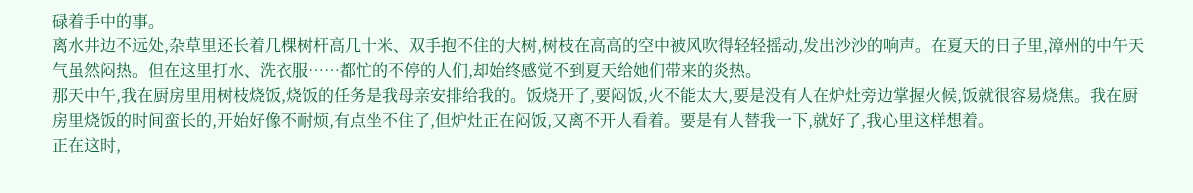碌着手中的事。
离水井边不远处,杂草里还长着几棵树杆高几十米、双手抱不住的大树,树枝在高高的空中被风吹得轻轻摇动,发出沙沙的响声。在夏天的日子里,漳州的中午天气虽然闷热。但在这里打水、洗衣服……都忙的不停的人们,却始终感觉不到夏天给她们带来的炎热。
那天中午,我在厨房里用树枝烧饭,烧饭的任务是我母亲安排给我的。饭烧开了,要闷饭,火不能太大,要是没有人在炉灶旁边掌握火候,饭就很容易烧焦。我在厨房里烧饭的时间蛮长的,开始好像不耐烦,有点坐不住了,但炉灶正在闷饭,又离不开人看着。要是有人替我一下,就好了,我心里这样想着。
正在这时,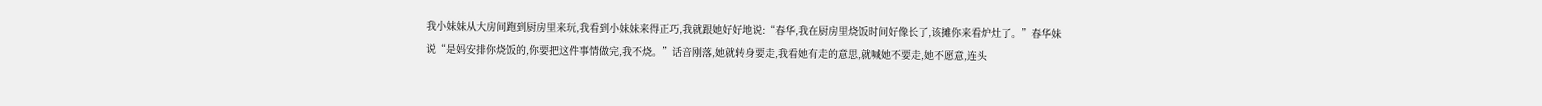我小妹妹从大房间跑到厨房里来玩,我看到小妹妹来得正巧,我就跟她好好地说:“春华,我在厨房里烧饭时间好像长了,该摊你来看炉灶了。”春华妹说“是妈安排你烧饭的,你要把这件事情做完,我不烧。”话音刚落,她就转身要走,我看她有走的意思,就喊她不要走,她不愿意,连头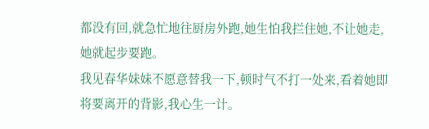都没有回,就急忙地往厨房外跑,她生怕我拦住她,不让她走,她就起步要跑。
我见春华妹妹不愿意替我一下,顿时气不打一处来,看着她即将要离开的背影,我心生一计。